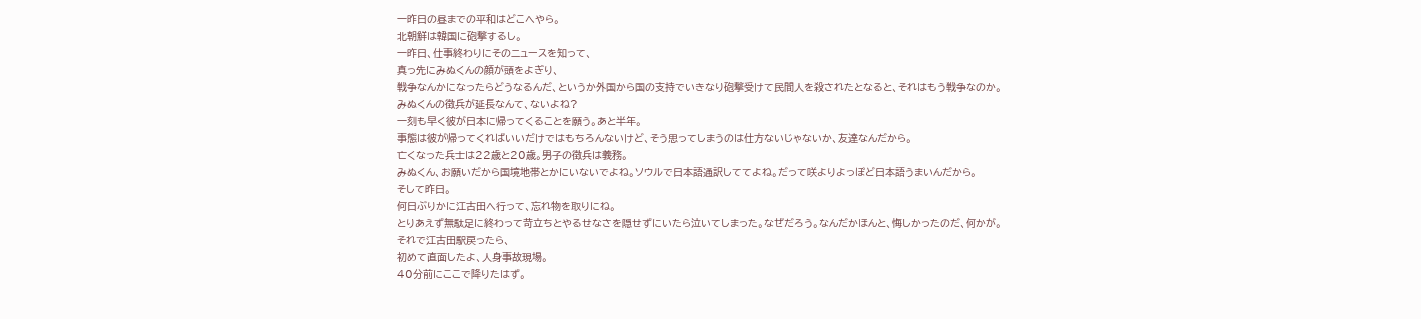一昨日の昼までの平和はどこへやら。
北朝鮮は韓国に砲撃するし。
一昨日、仕事終わりにそのニュースを知って、
真っ先にみぬくんの顔が頭をよぎり、
戦争なんかになったらどうなるんだ、というか外国から国の支持でいきなり砲撃受けて民間人を殺されたとなると、それはもう戦争なのか。
みぬくんの徴兵が延長なんて、ないよね?
一刻も早く彼が日本に帰ってくることを願う。あと半年。
事態は彼が帰ってくればいいだけではもちろんないけど、そう思ってしまうのは仕方ないじゃないか、友達なんだから。
亡くなった兵士は22歳と20歳。男子の徴兵は義務。
みぬくん、お願いだから国境地帯とかにいないでよね。ソウルで日本語通訳しててよね。だって咲よりよっぽど日本語うまいんだから。
そして昨日。
何日ぶりかに江古田へ行って、忘れ物を取りにね。
とりあえず無駄足に終わって苛立ちとやるせなさを隠せずにいたら泣いてしまった。なぜだろう。なんだかほんと、悔しかったのだ、何かが。
それで江古田駅戻ったら、
初めて直面したよ、人身事故現場。
40分前にここで降りたはず。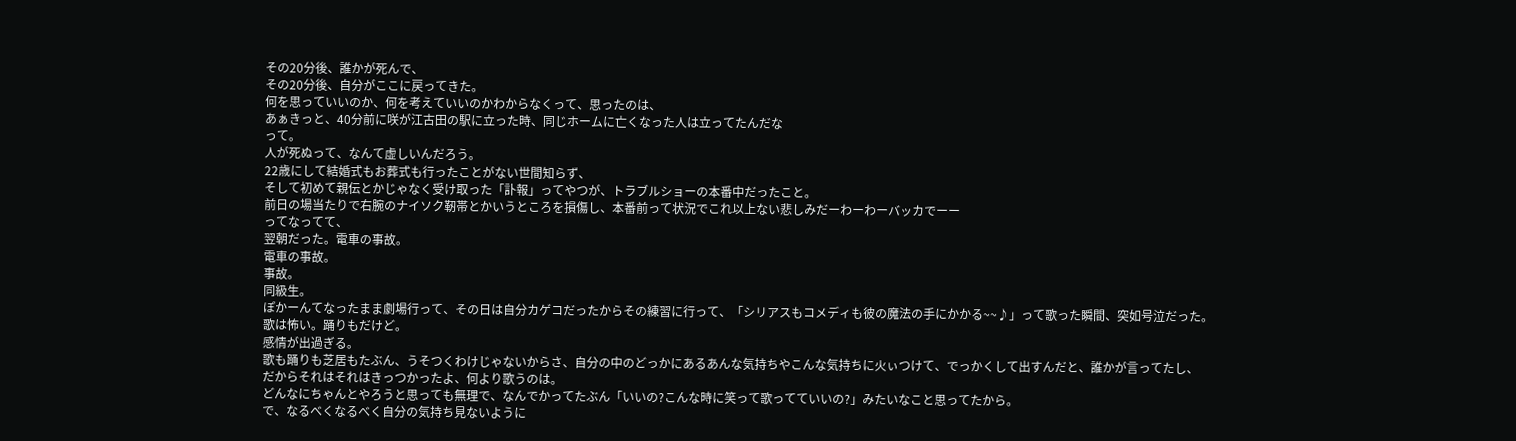その20分後、誰かが死んで、
その20分後、自分がここに戻ってきた。
何を思っていいのか、何を考えていいのかわからなくって、思ったのは、
あぁきっと、40分前に咲が江古田の駅に立った時、同じホームに亡くなった人は立ってたんだな
って。
人が死ぬって、なんて虚しいんだろう。
22歳にして結婚式もお葬式も行ったことがない世間知らず、
そして初めて親伝とかじゃなく受け取った「訃報」ってやつが、トラブルショーの本番中だったこと。
前日の場当たりで右腕のナイソク靭帯とかいうところを損傷し、本番前って状況でこれ以上ない悲しみだーわーわーバッカでーー
ってなってて、
翌朝だった。電車の事故。
電車の事故。
事故。
同級生。
ぽかーんてなったまま劇場行って、その日は自分カゲコだったからその練習に行って、「シリアスもコメディも彼の魔法の手にかかる~~♪」って歌った瞬間、突如号泣だった。
歌は怖い。踊りもだけど。
感情が出過ぎる。
歌も踊りも芝居もたぶん、うそつくわけじゃないからさ、自分の中のどっかにあるあんな気持ちやこんな気持ちに火ぃつけて、でっかくして出すんだと、誰かが言ってたし、
だからそれはそれはきっつかったよ、何より歌うのは。
どんなにちゃんとやろうと思っても無理で、なんでかってたぶん「いいの?こんな時に笑って歌ってていいの?」みたいなこと思ってたから。
で、なるべくなるべく自分の気持ち見ないように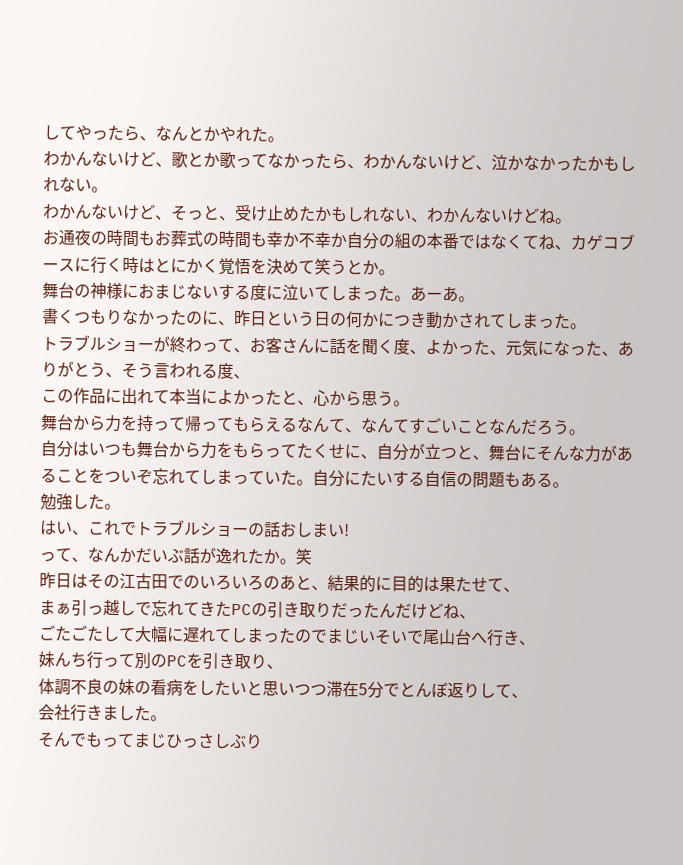してやったら、なんとかやれた。
わかんないけど、歌とか歌ってなかったら、わかんないけど、泣かなかったかもしれない。
わかんないけど、そっと、受け止めたかもしれない、わかんないけどね。
お通夜の時間もお葬式の時間も幸か不幸か自分の組の本番ではなくてね、カゲコブースに行く時はとにかく覚悟を決めて笑うとか。
舞台の神様におまじないする度に泣いてしまった。あーあ。
書くつもりなかったのに、昨日という日の何かにつき動かされてしまった。
トラブルショーが終わって、お客さんに話を聞く度、よかった、元気になった、ありがとう、そう言われる度、
この作品に出れて本当によかったと、心から思う。
舞台から力を持って帰ってもらえるなんて、なんてすごいことなんだろう。
自分はいつも舞台から力をもらってたくせに、自分が立つと、舞台にそんな力があることをついぞ忘れてしまっていた。自分にたいする自信の問題もある。
勉強した。
はい、これでトラブルショーの話おしまい!
って、なんかだいぶ話が逸れたか。笑
昨日はその江古田でのいろいろのあと、結果的に目的は果たせて、
まぁ引っ越しで忘れてきたPCの引き取りだったんだけどね、
ごたごたして大幅に遅れてしまったのでまじいそいで尾山台へ行き、
妹んち行って別のPCを引き取り、
体調不良の妹の看病をしたいと思いつつ滞在5分でとんぼ返りして、
会社行きました。
そんでもってまじひっさしぶり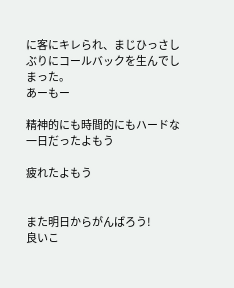に客にキレられ、まじひっさしぶりにコールバックを生んでしまった。
あーもー

精神的にも時間的にもハードな一日だったよもう

疲れたよもう


また明日からがんばろう!
良いこ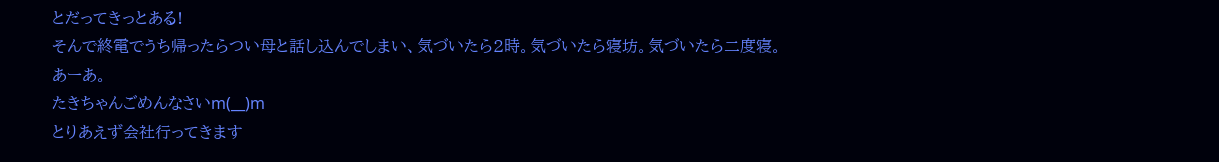とだってきっとある!
そんで終電でうち帰ったらつい母と話し込んでしまい、気づいたら2時。気づいたら寝坊。気づいたら二度寝。
あーあ。
たきちゃんごめんなさいm(__)m
とりあえず会社行ってきます